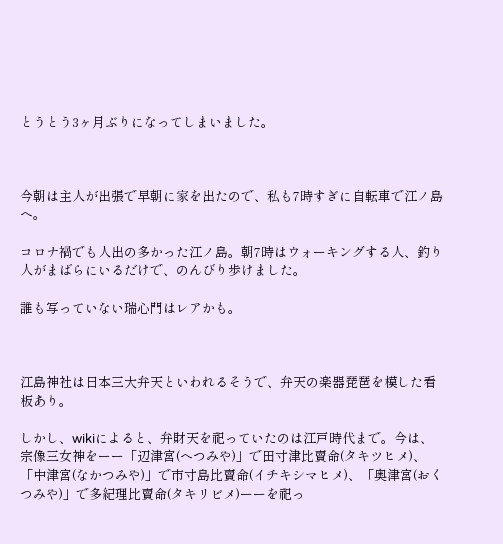とうとう3ヶ月ぶりになってしまいました。



今朝は主人が出張で早朝に家を出たので、私も7時すぎに自転車で江ノ島へ。

コロナ禍でも人出の多かった江ノ島。朝7時はウォーキングする人、釣り人がまばらにいるだけで、のんびり歩けました。

誰も写っていない瑞心門はレアかも。



江島神社は日本三大弁天といわれるそうで、弁天の楽器琵琶を模した看板あり。

しかし、wikiによると、弁財天を祀っていたのは江戸時代まで。今は、宗像三女神をーー「辺津宮(へつみや)」で田寸津比賣命(タキツヒメ)、「中津宮(なかつみや)」で市寸島比賣命(イチキシマヒメ)、「奥津宮(おくつみや)」で多紀理比賣命(タキリビメ)ーーを祀っ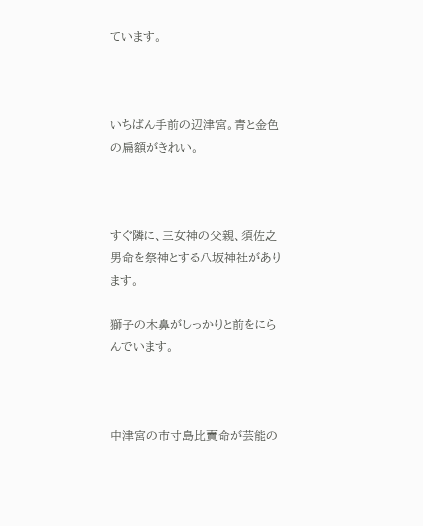ています。



いちばん手前の辺津宮。青と金色の扁額がきれい。



すぐ隣に、三女神の父親、須佐之男命を祭神とする八坂神社があります。

獅子の木鼻がしっかりと前をにらんでいます。



中津宮の市寸島比賣命が芸能の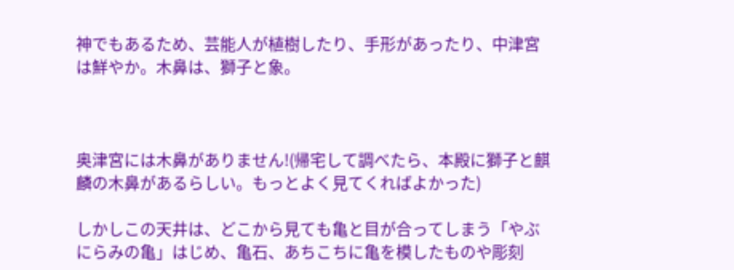神でもあるため、芸能人が植樹したり、手形があったり、中津宮は鮮やか。木鼻は、獅子と象。



奥津宮には木鼻がありません!(帰宅して調べたら、本殿に獅子と麒麟の木鼻があるらしい。もっとよく見てくればよかった)

しかしこの天井は、どこから見ても亀と目が合ってしまう「やぶにらみの亀」はじめ、亀石、あちこちに亀を模したものや彫刻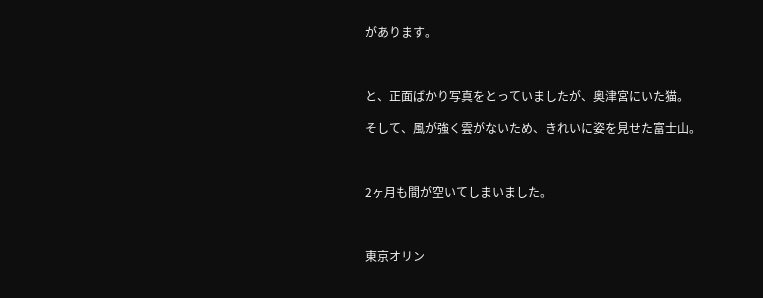があります。



と、正面ばかり写真をとっていましたが、奥津宮にいた猫。

そして、風が強く雲がないため、きれいに姿を見せた富士山。



2ヶ月も間が空いてしまいました。



東京オリン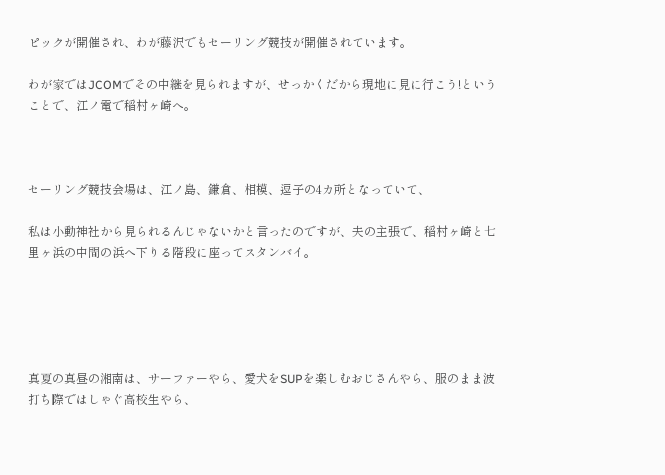ピックが開催され、わが藤沢でもセーリング競技が開催されています。

わが家ではJCOMでその中継を見られますが、せっかくだから現地に見に行こう!ということで、江ノ電で稲村ヶ崎へ。



セーリング競技会場は、江ノ島、鎌倉、相模、逗子の4カ所となっていて、

私は小動神社から見られるんじゃないかと言ったのですが、夫の主張で、稲村ヶ崎と七里ヶ浜の中間の浜へ下りる階段に座ってスタンバイ。





真夏の真昼の湘南は、サーファーやら、愛犬をSUPを楽しむおじさんやら、服のまま波打ち際ではしゃぐ高校生やら、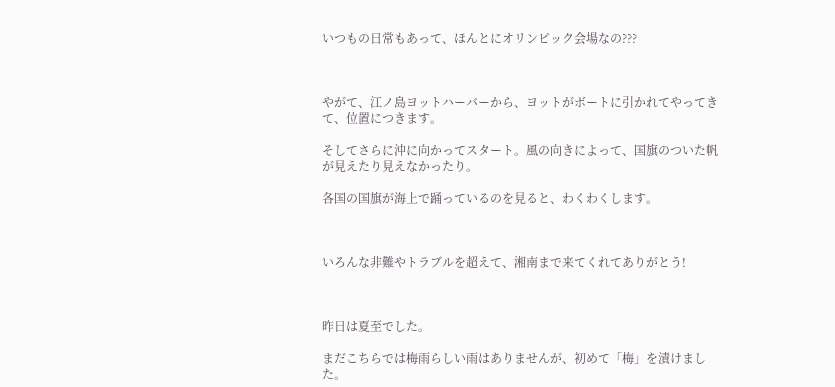いつもの日常もあって、ほんとにオリンピック会場なの???



やがて、江ノ島ヨットハーバーから、ヨットがボートに引かれてやってきて、位置につきます。

そしてさらに沖に向かってスタート。風の向きによって、国旗のついた帆が見えたり見えなかったり。

各国の国旗が海上で踊っているのを見ると、わくわくします。



いろんな非難やトラブルを超えて、湘南まで来てくれてありがとう!



昨日は夏至でした。

まだこちらでは梅雨らしい雨はありませんが、初めて「梅」を漬けました。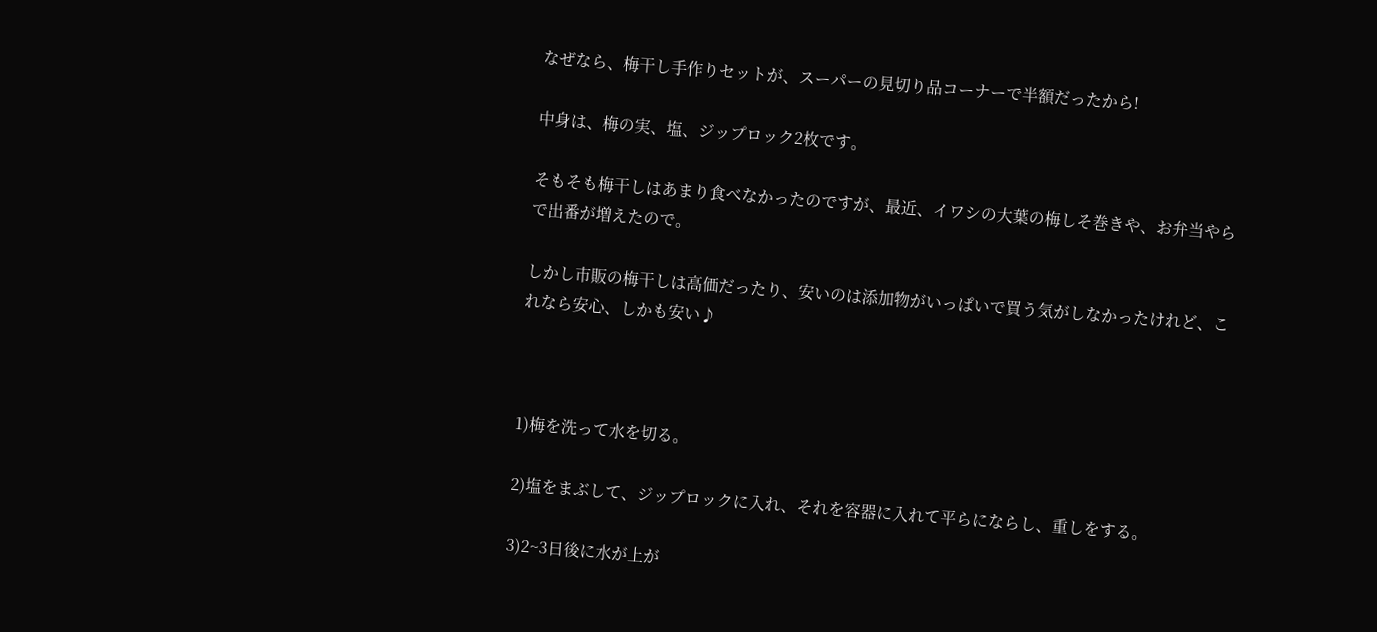なぜなら、梅干し手作りセットが、スーパーの見切り品コーナーで半額だったから!

中身は、梅の実、塩、ジップロック2枚です。

そもそも梅干しはあまり食べなかったのですが、最近、イワシの大葉の梅しそ巻きや、お弁当やらで出番が増えたので。

しかし市販の梅干しは高価だったり、安いのは添加物がいっぱいで買う気がしなかったけれど、これなら安心、しかも安い♪



1)梅を洗って水を切る。

2)塩をまぶして、ジップロックに入れ、それを容器に入れて平らにならし、重しをする。

3)2~3日後に水が上が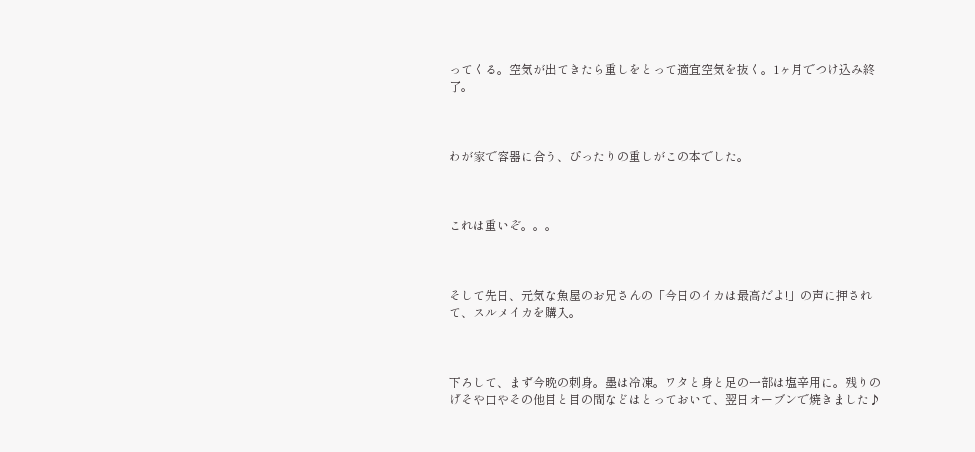ってくる。空気が出てきたら重しをとって適宜空気を抜く。1ヶ月でつけ込み終了。



わが家で容器に合う、ぴったりの重しがこの本でした。



これは重いぞ。。。



そして先日、元気な魚屋のお兄さんの「今日のイカは最高だよ!」の声に押されて、スルメイカを購入。



下ろして、まず今晩の刺身。墨は冷凍。ワタと身と足の一部は塩辛用に。残りのげそや口やその他目と目の間などはとっておいて、翌日オーブンで焼きました♪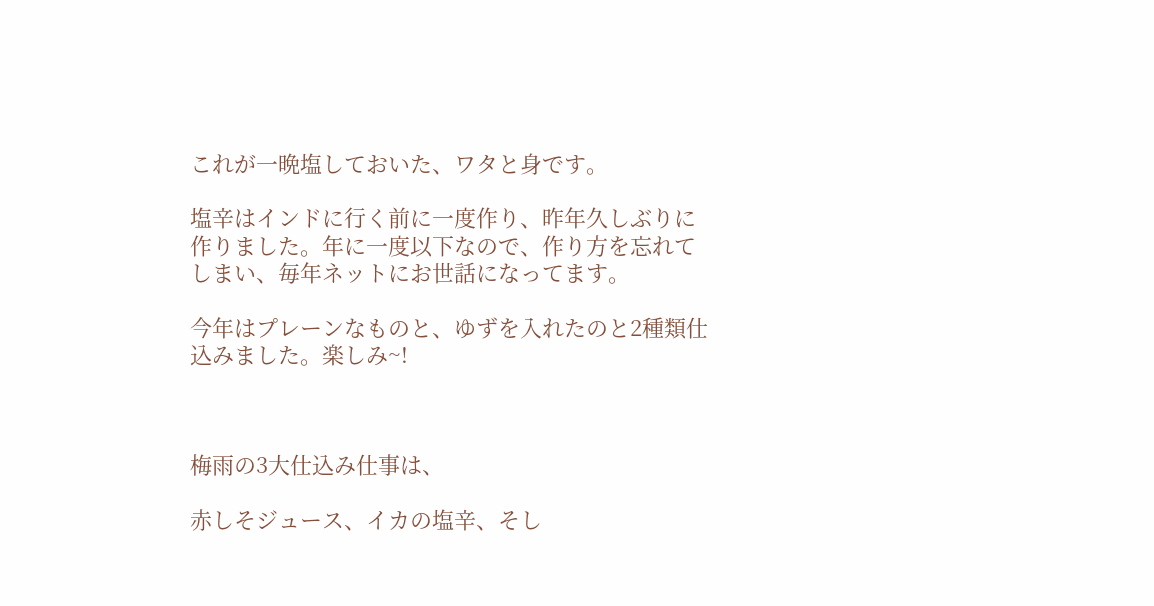これが一晩塩しておいた、ワタと身です。

塩辛はインドに行く前に一度作り、昨年久しぶりに作りました。年に一度以下なので、作り方を忘れてしまい、毎年ネットにお世話になってます。

今年はプレーンなものと、ゆずを入れたのと2種類仕込みました。楽しみ~!



梅雨の3大仕込み仕事は、

赤しそジュース、イカの塩辛、そし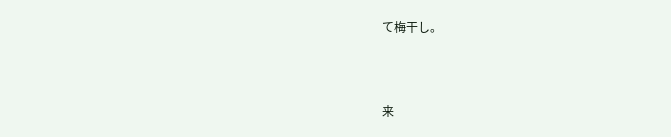て梅干し。



来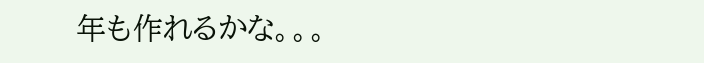年も作れるかな。。。